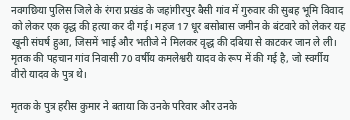नवगछिया पुलिस जिले के रंगरा प्रखंड के जहांगीरपुर बैसी गांव में गुरुवार की सुबह भूमि विवाद को लेकर एक वृद्ध की हत्या कर दी गई। महज 17 धूर बसोबास जमीन के बंटवारे को लेकर यह खूनी संघर्ष हुआ, जिसमें भाई और भतीजे ने मिलकर वृद्ध की दबिया से काटकर जान ले ली। मृतक की पहचान गांव निवासी 70 वर्षीय कमलेश्वरी यादव के रूप में की गई है, जो स्वर्गीय वीरो यादव के पुत्र थे।

मृतक के पुत्र हरीस कुमार ने बताया कि उनके परिवार और उनके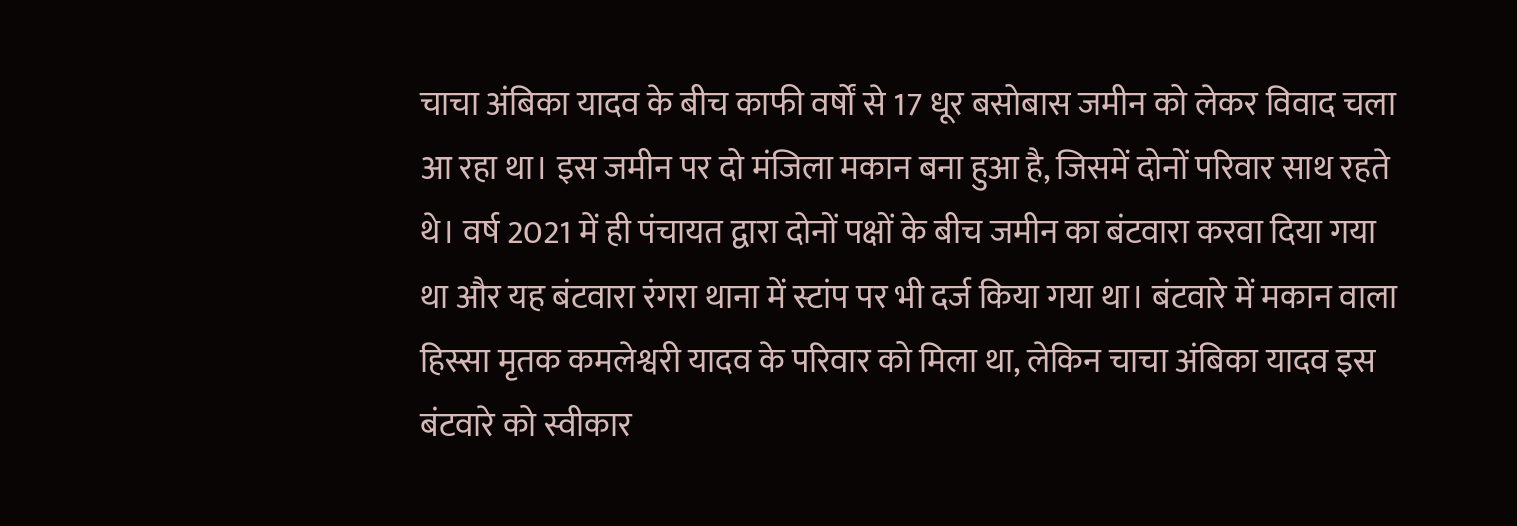चाचा अंबिका यादव के बीच काफी वर्षों से 17 धूर बसोबास जमीन को लेकर विवाद चला आ रहा था। इस जमीन पर दो मंजिला मकान बना हुआ है, जिसमें दोनों परिवार साथ रहते थे। वर्ष 2021 में ही पंचायत द्वारा दोनों पक्षों के बीच जमीन का बंटवारा करवा दिया गया था और यह बंटवारा रंगरा थाना में स्टांप पर भी दर्ज किया गया था। बंटवारे में मकान वाला हिस्सा मृतक कमलेश्वरी यादव के परिवार को मिला था, लेकिन चाचा अंबिका यादव इस बंटवारे को स्वीकार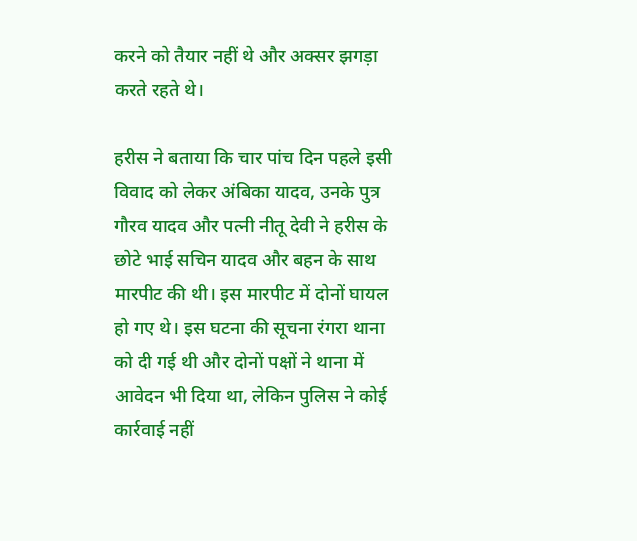करने को तैयार नहीं थे और अक्सर झगड़ा करते रहते थे।

हरीस ने बताया कि चार पांच दिन पहले इसी विवाद को लेकर अंबिका यादव, उनके पुत्र गौरव यादव और पत्नी नीतू देवी ने हरीस के छोटे भाई सचिन यादव और बहन के साथ मारपीट की थी। इस मारपीट में दोनों घायल हो गए थे। इस घटना की सूचना रंगरा थाना को दी गई थी और दोनों पक्षों ने थाना में आवेदन भी दिया था, लेकिन पुलिस ने कोई कार्रवाई नहीं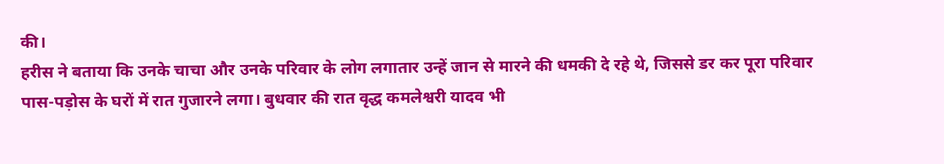की।
हरीस ने बताया कि उनके चाचा और उनके परिवार के लोग लगातार उन्हें जान से मारने की धमकी दे रहे थे, जिससे डर कर पूरा परिवार पास-पड़ोस के घरों में रात गुजारने लगा। बुधवार की रात वृद्ध कमलेश्वरी यादव भी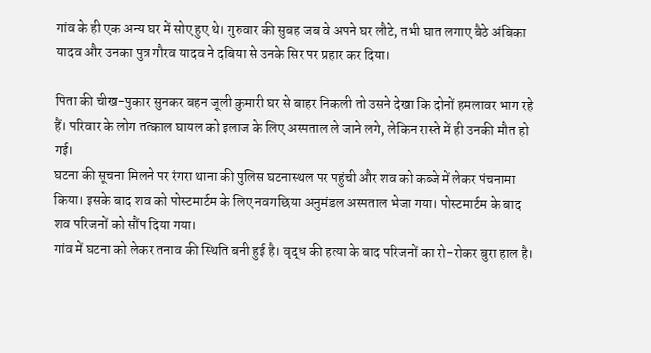गांव के ही एक अन्य घर में सोए हुए थे। गुरुवार की सुबह जब वे अपने घर लौटे, तभी घात लगाए बैठे अंबिका यादव और उनका पुत्र गौरव यादव ने दबिया से उनके सिर पर प्रहार कर दिया।

पिता की चीख-पुकार सुनकर बहन जूली कुमारी घर से बाहर निकली तो उसने देखा कि दोनों हमलावर भाग रहे हैं। परिवार के लोग तत्काल घायल को इलाज के लिए अस्पताल ले जाने लगे, लेकिन रास्ते में ही उनकी मौत हो गई।
घटना की सूचना मिलने पर रंगरा थाना की पुलिस घटनास्थल पर पहुंची और शव को कब्जे में लेकर पंचनामा किया। इसके बाद शव को पोस्टमार्टम के लिए नवगछिया अनुमंडल अस्पताल भेजा गया। पोस्टमार्टम के बाद शव परिजनों को सौंप दिया गया।
गांव में घटना को लेकर तनाव की स्थिति बनी हुई है। वृद्ध की हत्या के बाद परिजनों का रो-रोकर बुरा हाल है।